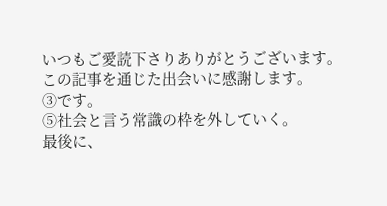いつもご愛読下さりありがとうございます。
この記事を通じた出会いに感謝します。
③です。
⑤社会と言う常識の枠を外していく。
最後に、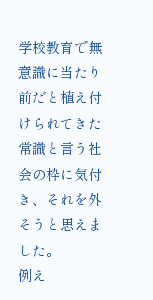学校教育で無意識に当たり前だと植え付けられてきた
常識と言う社会の枠に気付き、それを外そうと思えました。
例え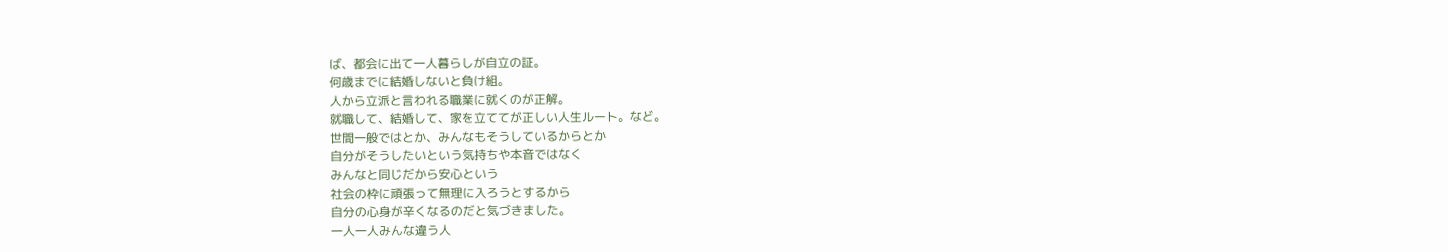ば、都会に出て一人暮らしが自立の証。
何歳までに結婚しないと負け組。
人から立派と言われる職業に就くのが正解。
就職して、結婚して、家を立ててが正しい人生ルート。など。
世間一般ではとか、みんなもそうしているからとか
自分がそうしたいという気持ちや本音ではなく
みんなと同じだから安心という
社会の枠に頑張って無理に入ろうとするから
自分の心身が辛くなるのだと気づきました。
一人一人みんな違う人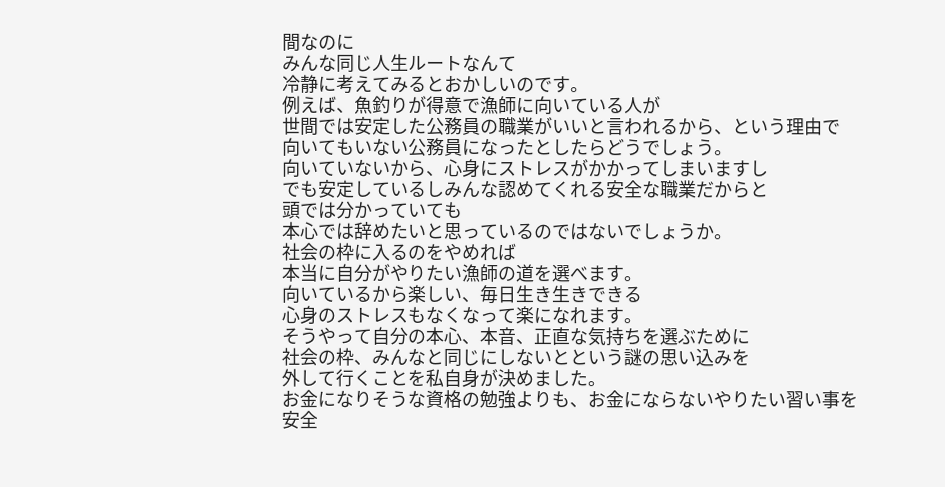間なのに
みんな同じ人生ルートなんて
冷静に考えてみるとおかしいのです。
例えば、魚釣りが得意で漁師に向いている人が
世間では安定した公務員の職業がいいと言われるから、という理由で
向いてもいない公務員になったとしたらどうでしょう。
向いていないから、心身にストレスがかかってしまいますし
でも安定しているしみんな認めてくれる安全な職業だからと
頭では分かっていても
本心では辞めたいと思っているのではないでしょうか。
社会の枠に入るのをやめれば
本当に自分がやりたい漁師の道を選べます。
向いているから楽しい、毎日生き生きできる
心身のストレスもなくなって楽になれます。
そうやって自分の本心、本音、正直な気持ちを選ぶために
社会の枠、みんなと同じにしないとという謎の思い込みを
外して行くことを私自身が決めました。
お金になりそうな資格の勉強よりも、お金にならないやりたい習い事を
安全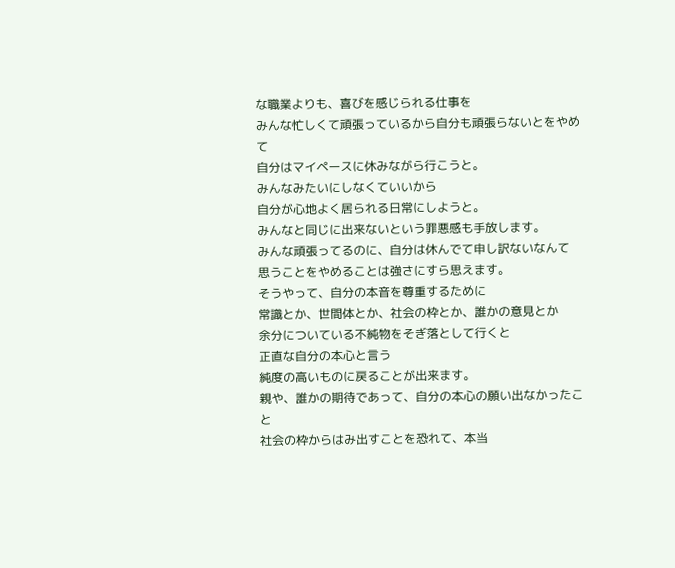な職業よりも、喜びを感じられる仕事を
みんな忙しくて頑張っているから自分も頑張らないとをやめて
自分はマイペースに休みながら行こうと。
みんなみたいにしなくていいから
自分が心地よく居られる日常にしようと。
みんなと同じに出来ないという罪悪感も手放します。
みんな頑張ってるのに、自分は休んでて申し訳ないなんて
思うことをやめることは強さにすら思えます。
そうやって、自分の本音を尊重するために
常識とか、世間体とか、社会の枠とか、誰かの意見とか
余分についている不純物をそぎ落として行くと
正直な自分の本心と言う
純度の高いものに戻ることが出来ます。
親や、誰かの期待であって、自分の本心の願い出なかったこと
社会の枠からはみ出すことを恐れて、本当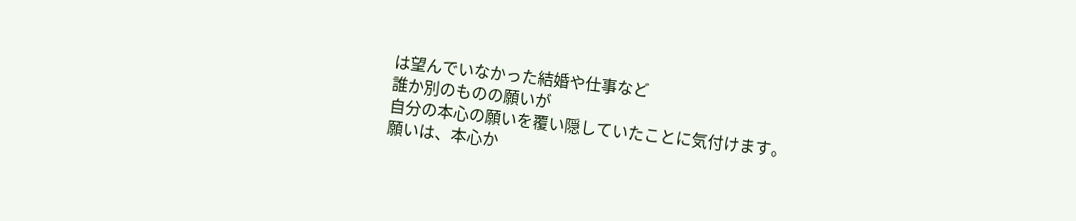は望んでいなかった結婚や仕事など
誰か別のものの願いが
自分の本心の願いを覆い隠していたことに気付けます。
願いは、本心か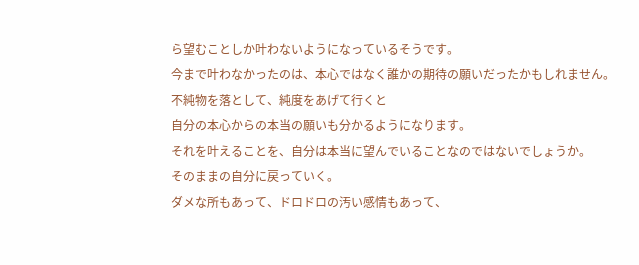ら望むことしか叶わないようになっているそうです。
今まで叶わなかったのは、本心ではなく誰かの期待の願いだったかもしれません。
不純物を落として、純度をあげて行くと
自分の本心からの本当の願いも分かるようになります。
それを叶えることを、自分は本当に望んでいることなのではないでしょうか。
そのままの自分に戻っていく。
ダメな所もあって、ドロドロの汚い感情もあって、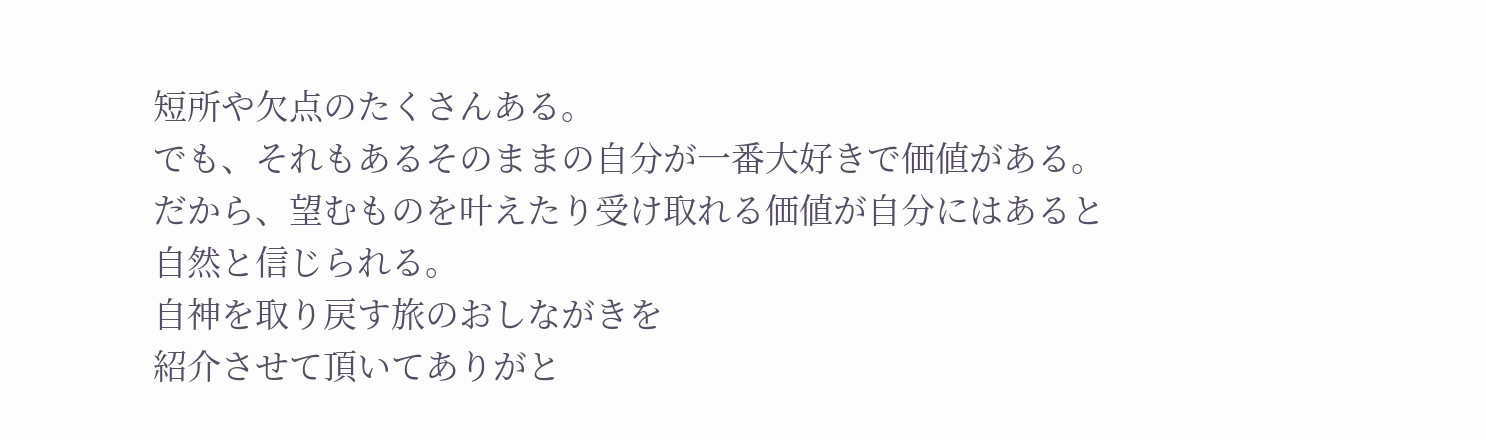短所や欠点のたくさんある。
でも、それもあるそのままの自分が一番大好きで価値がある。
だから、望むものを叶えたり受け取れる価値が自分にはあると
自然と信じられる。
自神を取り戻す旅のおしながきを
紹介させて頂いてありがと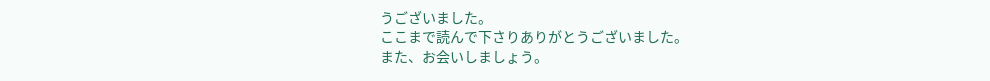うございました。
ここまで読んで下さりありがとうございました。
また、お会いしましょう。